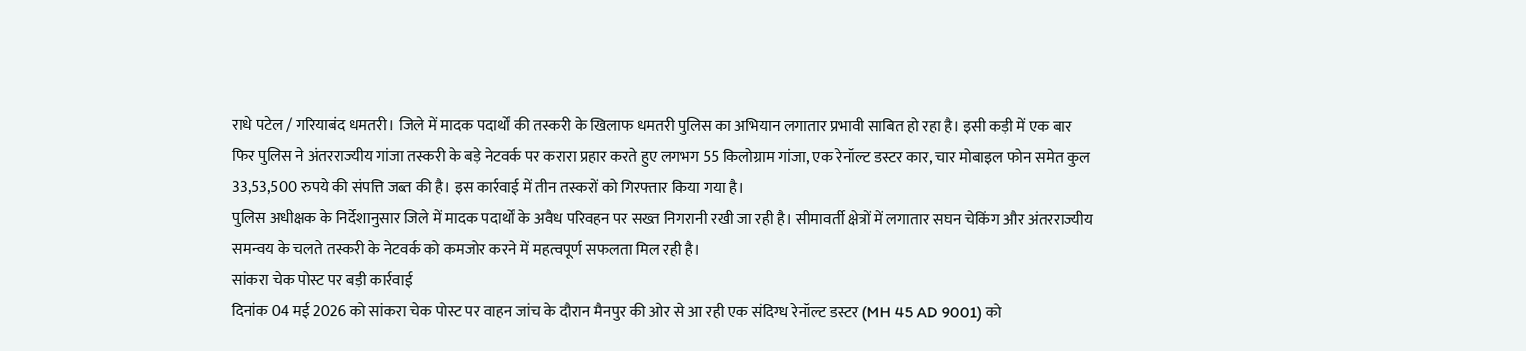राधे पटेल / गरियाबंद धमतरी। जिले में मादक पदार्थों की तस्करी के खिलाफ धमतरी पुलिस का अभियान लगातार प्रभावी साबित हो रहा है। इसी कड़ी में एक बार फिर पुलिस ने अंतरराज्यीय गांजा तस्करी के बड़े नेटवर्क पर करारा प्रहार करते हुए लगभग 55 किलोग्राम गांजा, एक रेनॉल्ट डस्टर कार, चार मोबाइल फोन समेत कुल 33,53,500 रुपये की संपत्ति जब्त की है। इस कार्रवाई में तीन तस्करों को गिरफ्तार किया गया है।
पुलिस अधीक्षक के निर्देशानुसार जिले में मादक पदार्थों के अवैध परिवहन पर सख्त निगरानी रखी जा रही है। सीमावर्ती क्षेत्रों में लगातार सघन चेकिंग और अंतरराज्यीय समन्वय के चलते तस्करी के नेटवर्क को कमजोर करने में महत्वपूर्ण सफलता मिल रही है।
सांकरा चेक पोस्ट पर बड़ी कार्रवाई
दिनांक 04 मई 2026 को सांकरा चेक पोस्ट पर वाहन जांच के दौरान मैनपुर की ओर से आ रही एक संदिग्ध रेनॉल्ट डस्टर (MH 45 AD 9001) को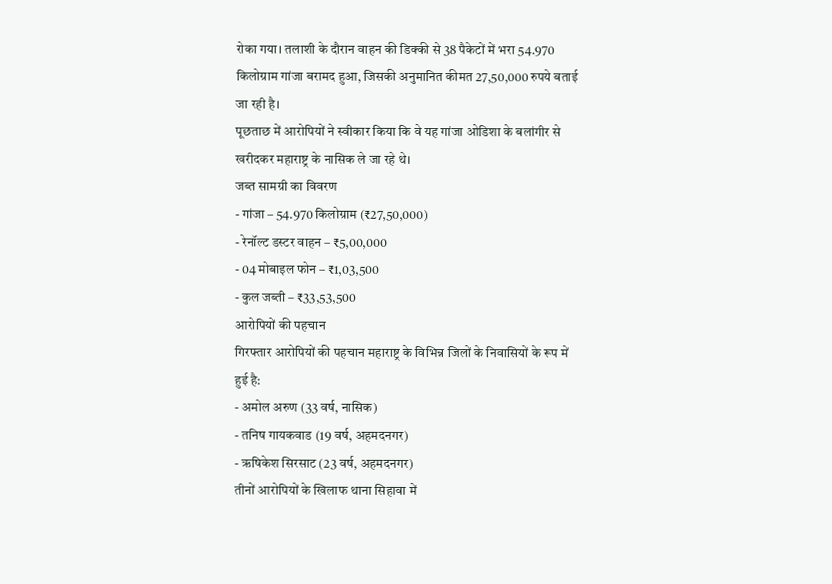रोका गया। तलाशी के दौरान वाहन की डिक्की से 38 पैकेटों में भरा 54.970 किलोग्राम गांजा बरामद हुआ, जिसकी अनुमानित कीमत 27,50,000 रुपये बताई जा रही है।
पूछताछ में आरोपियों ने स्वीकार किया कि वे यह गांजा ओडिशा के बलांगीर से खरीदकर महाराष्ट्र के नासिक ले जा रहे थे।
जब्त सामग्री का विवरण
- गांजा – 54.970 किलोग्राम (₹27,50,000)
- रेनॉल्ट डस्टर वाहन – ₹5,00,000
- 04 मोबाइल फोन – ₹1,03,500
- कुल जब्ती – ₹33,53,500
आरोपियों की पहचान
गिरफ्तार आरोपियों की पहचान महाराष्ट्र के विभिन्न जिलों के निवासियों के रूप में हुई है:
- अमोल अरुण (33 वर्ष, नासिक)
- तनिष गायकवाड (19 वर्ष, अहमदनगर)
- ऋषिकेश सिरसाट (23 वर्ष, अहमदनगर)
तीनों आरोपियों के खिलाफ थाना सिहावा में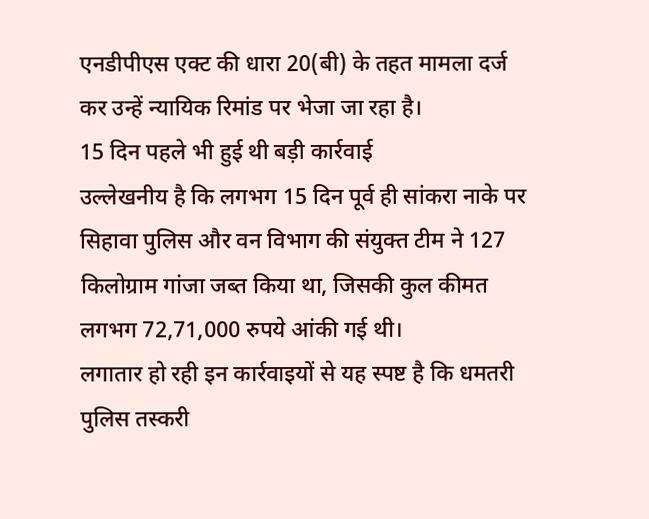एनडीपीएस एक्ट की धारा 20(बी) के तहत मामला दर्ज कर उन्हें न्यायिक रिमांड पर भेजा जा रहा है।
15 दिन पहले भी हुई थी बड़ी कार्रवाई
उल्लेखनीय है कि लगभग 15 दिन पूर्व ही सांकरा नाके पर सिहावा पुलिस और वन विभाग की संयुक्त टीम ने 127 किलोग्राम गांजा जब्त किया था, जिसकी कुल कीमत लगभग 72,71,000 रुपये आंकी गई थी।
लगातार हो रही इन कार्रवाइयों से यह स्पष्ट है कि धमतरी पुलिस तस्करी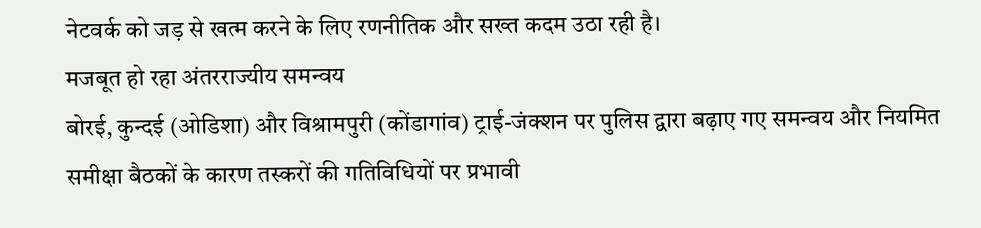नेटवर्क को जड़ से खत्म करने के लिए रणनीतिक और सख्त कदम उठा रही है।
मजबूत हो रहा अंतरराज्यीय समन्वय
बोरई, कुन्दई (ओडिशा) और विश्रामपुरी (कोंडागांव) ट्राई-जंक्शन पर पुलिस द्वारा बढ़ाए गए समन्वय और नियमित समीक्षा बैठकों के कारण तस्करों की गतिविधियों पर प्रभावी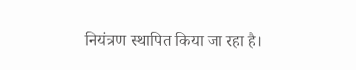नियंत्रण स्थापित किया जा रहा है।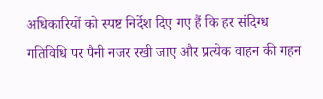अधिकारियों को स्पष्ट निर्देश दिए गए हैं कि हर संदिग्ध गतिविधि पर पैनी नजर रखी जाए और प्रत्येक वाहन की गहन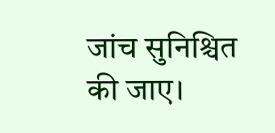जांच सुनिश्चित की जाए।